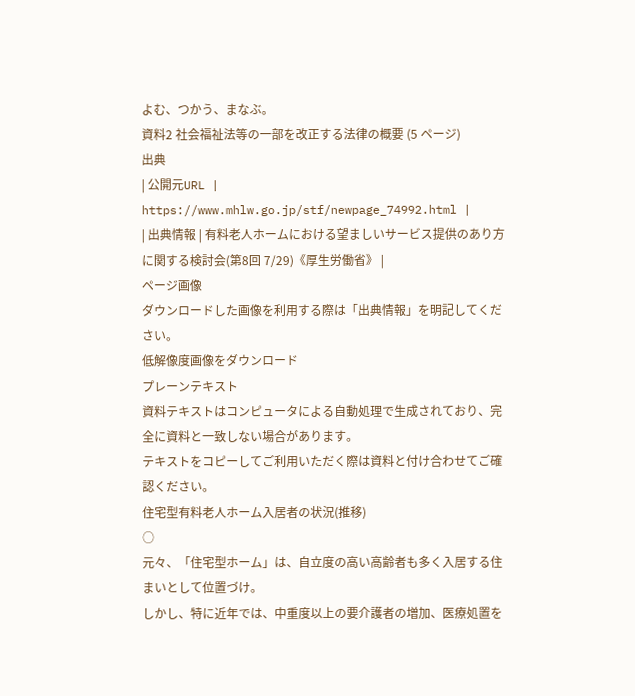よむ、つかう、まなぶ。
資料2 社会福祉法等の一部を改正する法律の概要 (5 ページ)
出典
| 公開元URL | https://www.mhlw.go.jp/stf/newpage_74992.html |
| 出典情報 | 有料老人ホームにおける望ましいサービス提供のあり方に関する検討会(第8回 7/29)《厚生労働省》 |
ページ画像
ダウンロードした画像を利用する際は「出典情報」を明記してください。
低解像度画像をダウンロード
プレーンテキスト
資料テキストはコンピュータによる自動処理で生成されており、完全に資料と一致しない場合があります。
テキストをコピーしてご利用いただく際は資料と付け合わせてご確認ください。
住宅型有料老人ホーム入居者の状況(推移)
○
元々、「住宅型ホーム」は、自立度の高い高齢者も多く入居する住まいとして位置づけ。
しかし、特に近年では、中重度以上の要介護者の増加、医療処置を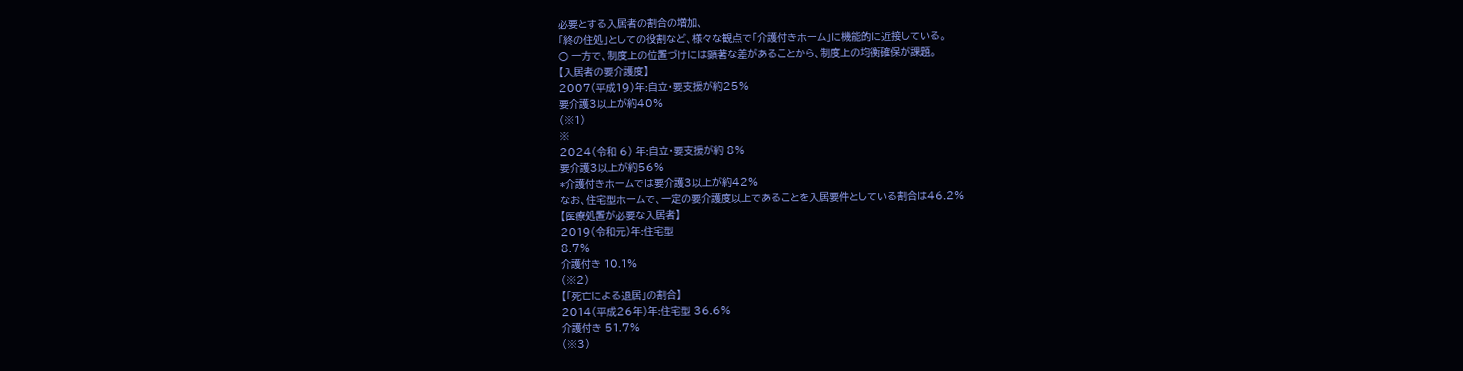必要とする入居者の割合の増加、
「終の住処」としての役割など、様々な観点で「介護付きホーム」に機能的に近接している。
○ 一方で、制度上の位置づけには顕著な差があることから、制度上の均衡確保が課題。
【入居者の要介護度】
2007(平成19)年:自立・要支援が約25%
要介護3以上が約40%
(※1)
※
2024(令和 6) 年:自立・要支援が約 8%
要介護3以上が約56%
*介護付きホームでは要介護3以上が約42%
なお、住宅型ホームで、一定の要介護度以上であることを入居要件としている割合は46.2%
【医療処置が必要な入居者】
2019(令和元)年:住宅型
8.7%
介護付き 10.1%
(※2)
【「死亡による退居」の割合】
2014(平成26年)年:住宅型 36.6%
介護付き 51.7%
(※3)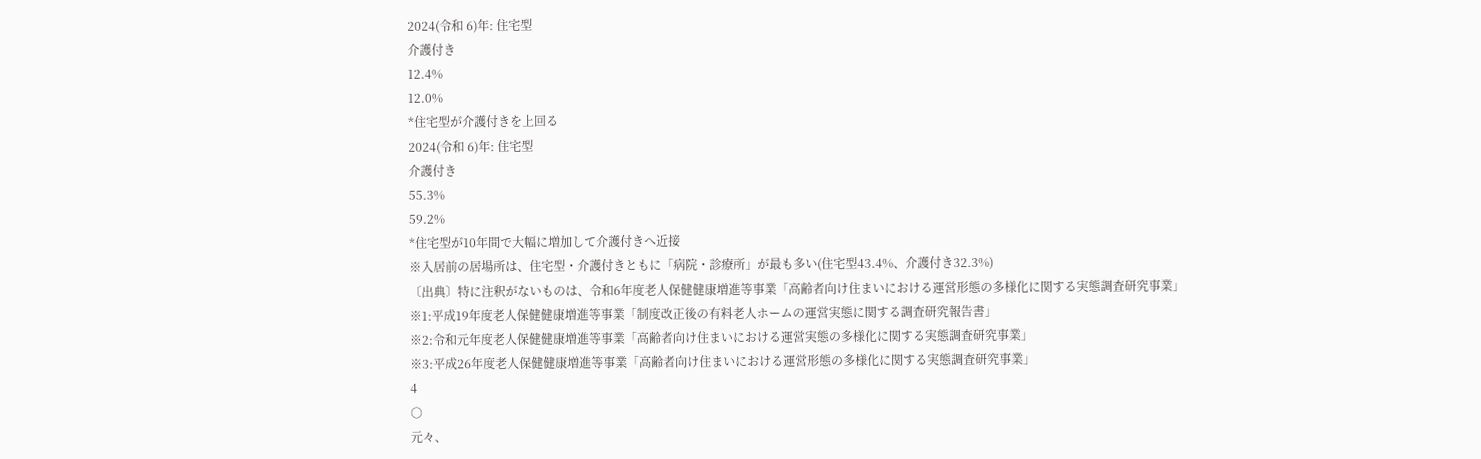2024(令和 6)年: 住宅型
介護付き
12.4%
12.0%
*住宅型が介護付きを上回る
2024(令和 6)年: 住宅型
介護付き
55.3%
59.2%
*住宅型が10年間で大幅に増加して介護付きへ近接
※入居前の居場所は、住宅型・介護付きともに「病院・診療所」が最も多い(住宅型43.4%、介護付き32.3%)
〔出典〕特に注釈がないものは、令和6年度老人保健健康増進等事業「高齢者向け住まいにおける運営形態の多様化に関する実態調査研究事業」
※1:平成19年度老人保健健康増進等事業「制度改正後の有料老人ホームの運営実態に関する調査研究報告書」
※2:令和元年度老人保健健康増進等事業「高齢者向け住まいにおける運営実態の多様化に関する実態調査研究事業」
※3:平成26年度老人保健健康増進等事業「高齢者向け住まいにおける運営形態の多様化に関する実態調査研究事業」
4
○
元々、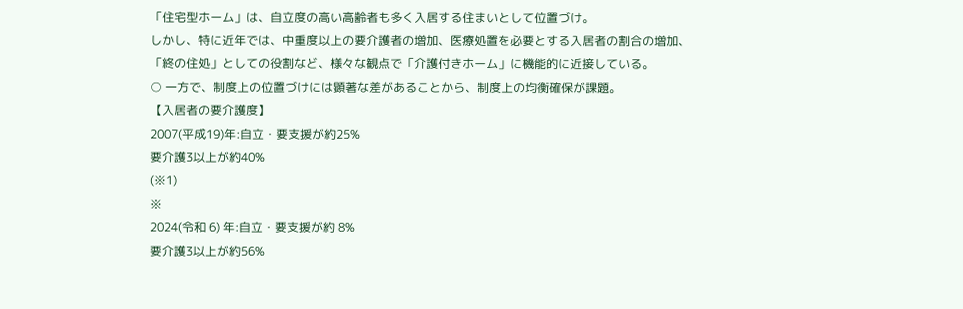「住宅型ホーム」は、自立度の高い高齢者も多く入居する住まいとして位置づけ。
しかし、特に近年では、中重度以上の要介護者の増加、医療処置を必要とする入居者の割合の増加、
「終の住処」としての役割など、様々な観点で「介護付きホーム」に機能的に近接している。
○ 一方で、制度上の位置づけには顕著な差があることから、制度上の均衡確保が課題。
【入居者の要介護度】
2007(平成19)年:自立・要支援が約25%
要介護3以上が約40%
(※1)
※
2024(令和 6) 年:自立・要支援が約 8%
要介護3以上が約56%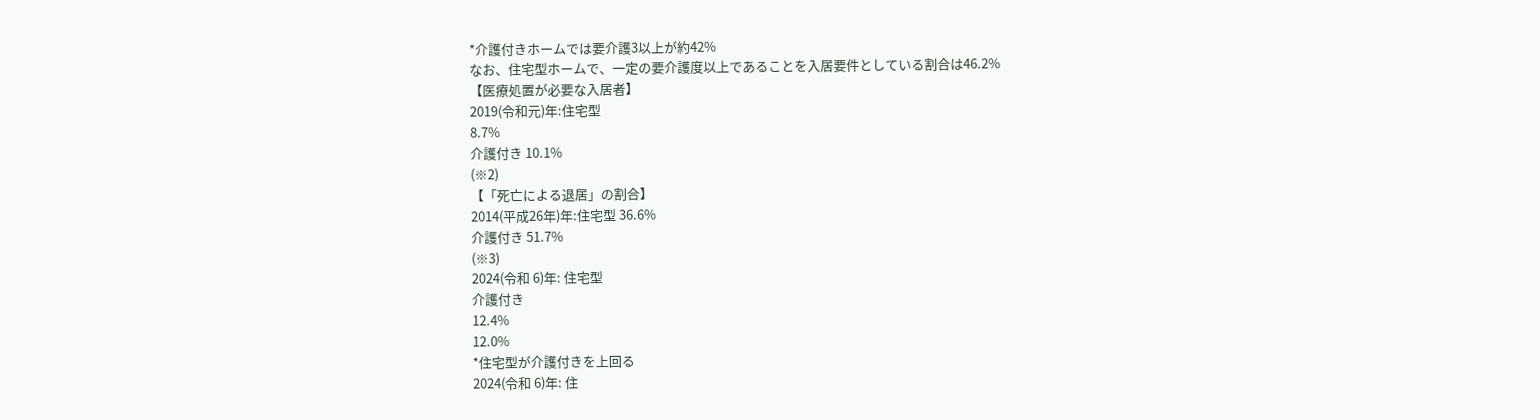*介護付きホームでは要介護3以上が約42%
なお、住宅型ホームで、一定の要介護度以上であることを入居要件としている割合は46.2%
【医療処置が必要な入居者】
2019(令和元)年:住宅型
8.7%
介護付き 10.1%
(※2)
【「死亡による退居」の割合】
2014(平成26年)年:住宅型 36.6%
介護付き 51.7%
(※3)
2024(令和 6)年: 住宅型
介護付き
12.4%
12.0%
*住宅型が介護付きを上回る
2024(令和 6)年: 住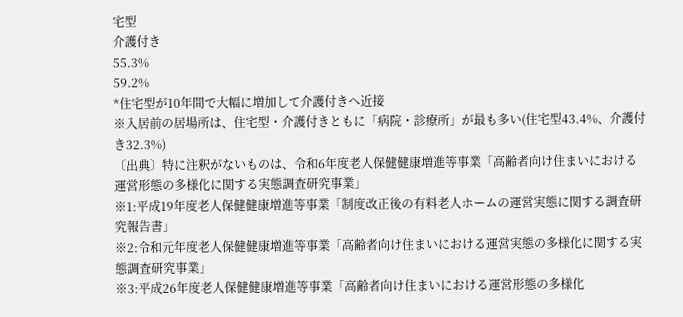宅型
介護付き
55.3%
59.2%
*住宅型が10年間で大幅に増加して介護付きへ近接
※入居前の居場所は、住宅型・介護付きともに「病院・診療所」が最も多い(住宅型43.4%、介護付き32.3%)
〔出典〕特に注釈がないものは、令和6年度老人保健健康増進等事業「高齢者向け住まいにおける運営形態の多様化に関する実態調査研究事業」
※1:平成19年度老人保健健康増進等事業「制度改正後の有料老人ホームの運営実態に関する調査研究報告書」
※2:令和元年度老人保健健康増進等事業「高齢者向け住まいにおける運営実態の多様化に関する実態調査研究事業」
※3:平成26年度老人保健健康増進等事業「高齢者向け住まいにおける運営形態の多様化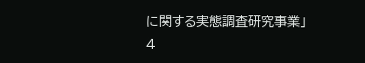に関する実態調査研究事業」
4